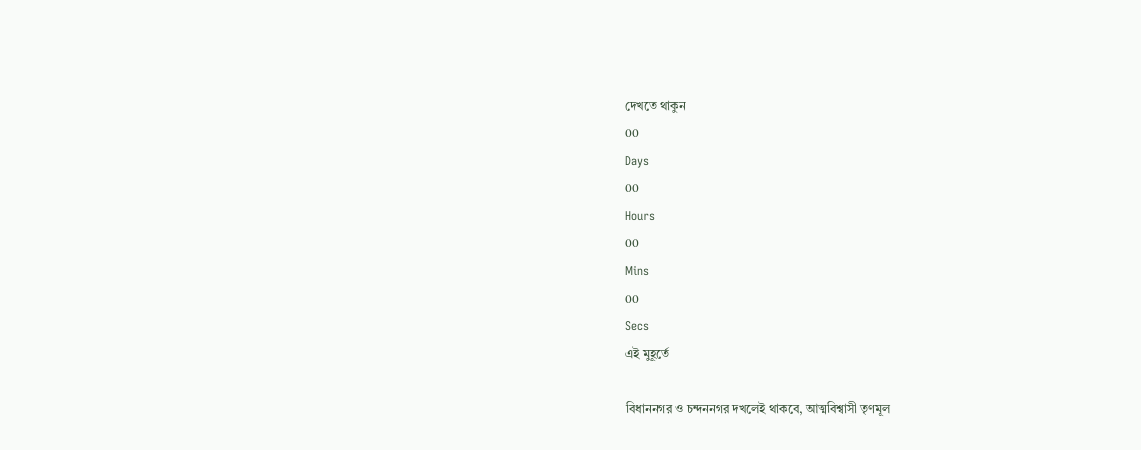দেখতে থাকুন
00
Days
00
Hours
00
Mins
00
Secs
এই মুহূর্তে

বিধাননগর ও চন্দননগর দখলেই থাকবে, আত্মবিশ্বাসী তৃণমূল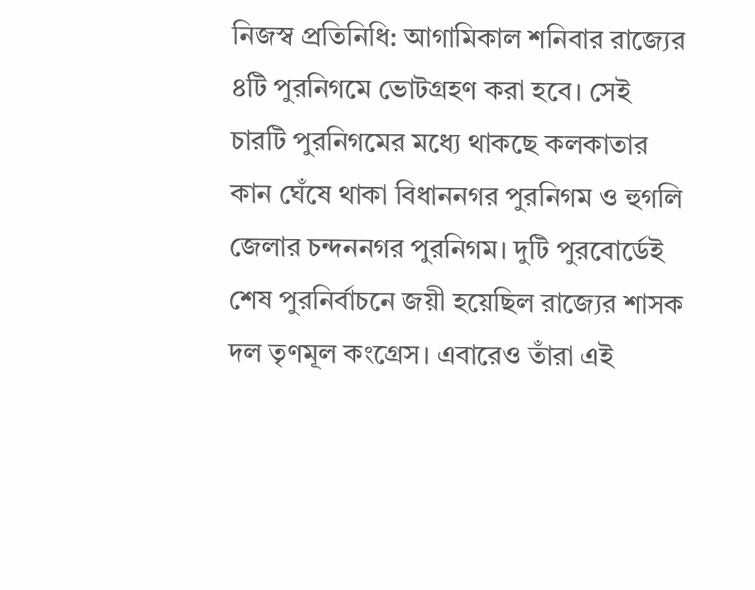নিজস্ব প্রতিনিধি: আগামিকাল শনিবার রাজ্যের ৪টি পুরনিগমে ভোটগ্রহণ করা হবে। সেই চারটি পুরনিগমের মধ্যে থাকছে কলকাতার কান ঘেঁষে থাকা বিধাননগর পুরনিগম ও হুগলি জেলার চন্দননগর পুরনিগম। দুটি পুরবোর্ডেই শেষ পুরনির্বাচনে জয়ী হয়েছিল রাজ্যের শাসক দল তৃণমূল কংগ্রেস। এবারেও তাঁরা এই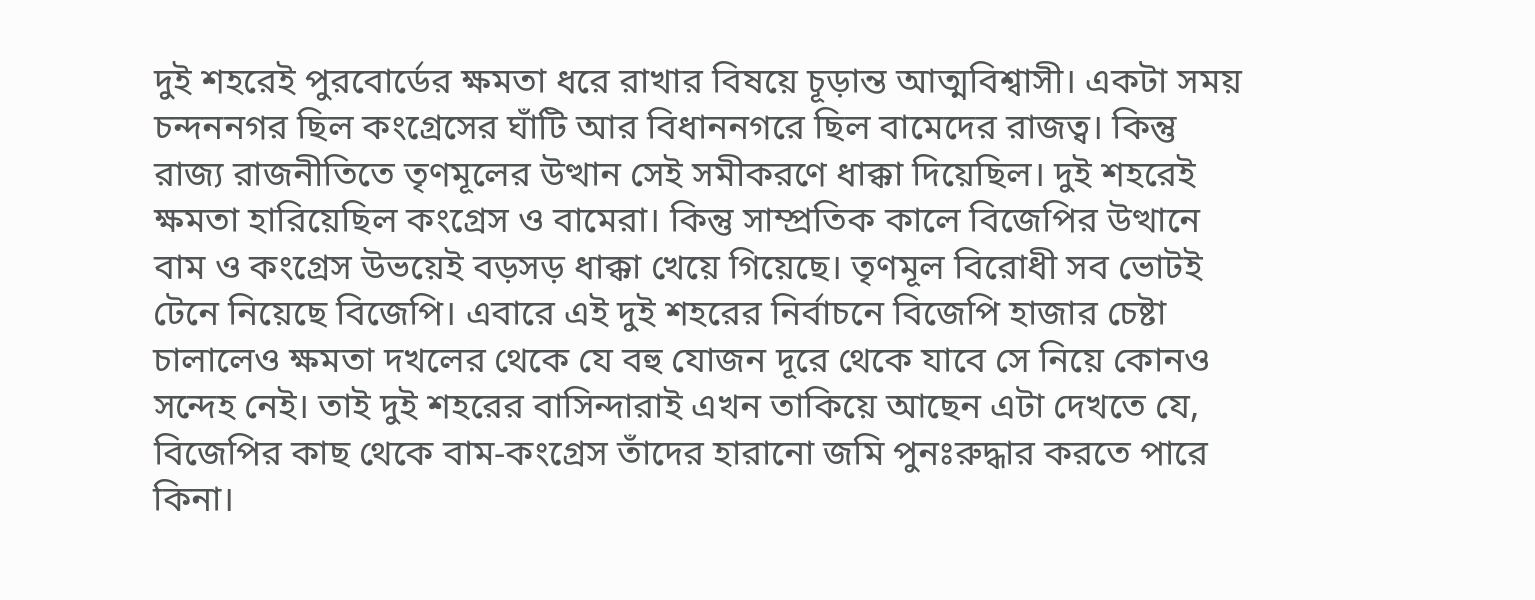দুই শহরেই পুরবোর্ডের ক্ষমতা ধরে রাখার বিষয়ে চূড়ান্ত আত্মবিশ্বাসী। একটা সময় চন্দননগর ছিল কংগ্রেসের ঘাঁটি আর বিধাননগরে ছিল বামেদের রাজত্ব। কিন্তু রাজ্য রাজনীতিতে তৃণমূলের উত্থান সেই সমীকরণে ধাক্কা দিয়েছিল। দুই শহরেই ক্ষমতা হারিয়েছিল কংগ্রেস ও বামেরা। কিন্তু সাম্প্রতিক কালে বিজেপির উত্থানে বাম ও কংগ্রেস উভয়েই বড়সড় ধাক্কা খেয়ে গিয়েছে। তৃণমূল বিরোধী সব ভোটই টেনে নিয়েছে বিজেপি। এবারে এই দুই শহরের নির্বাচনে বিজেপি হাজার চেষ্টা চালালেও ক্ষমতা দখলের থেকে যে বহু যোজন দূরে থেকে যাবে সে নিয়ে কোনও সন্দেহ নেই। তাই দুই শহরের বাসিন্দারাই এখন তাকিয়ে আছেন এটা দেখতে যে, বিজেপির কাছ থেকে বাম-কংগ্রেস তাঁদের হারানো জমি পুনঃরুদ্ধার করতে পারে কিনা।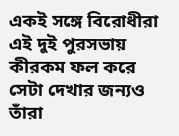একই সঙ্গে বিরোধীরা এই দুই পুরসভায় কীরকম ফল করে সেটা দেখার জন্যও তাঁরা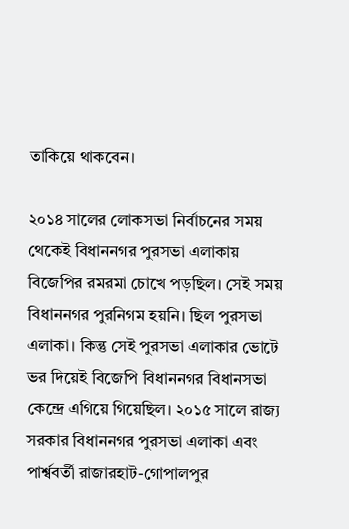তাকিয়ে থাকবেন।

২০১৪ সালের লোকসভা নির্বাচনের সময় থেকেই বিধাননগর পুরসভা এলাকায় বিজেপির রমরমা চোখে পড়ছিল। সেই সময় বিধাননগর পুরনিগম হয়নি। ছিল পুরসভা এলাকা। কিন্তু সেই পুরসভা এলাকার ভোটে ভর দিয়েই বিজেপি বিধাননগর বিধানসভা কেন্দ্রে এগিয়ে গিয়েছিল। ২০১৫ সালে রাজ্য সরকার বিধাননগর পুরসভা এলাকা এবং পার্শ্ববর্তী রাজারহাট-গোপালপুর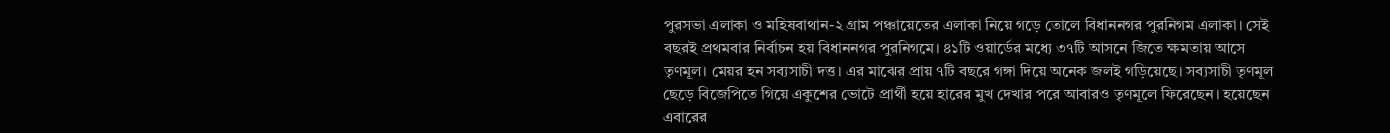পুরসভা এলাকা ও মহিষবাথান-২ গ্রাম পঞ্চায়েতের এলাকা নিয়ে গড়ে তোলে বিধাননগর পুরনিগম এলাকা। সেই বছরই প্রথমবার নির্বাচন হয় বিধাননগর পুরনিগমে। ৪১টি ওয়ার্ডের মধ্যে ৩৭টি আসনে জিতে ক্ষমতায় আসে তৃণমূল। মেয়র হন সব্যসাচী দত্ত। এর মাঝের প্রায় ৭টি বছরে গঙ্গা দিয়ে অনেক জলই গড়িয়েছে। সব্যসাচী তৃণমূল ছেড়ে বিজেপিতে গিয়ে একুশের ভোটে প্রার্থী হয়ে হারের মুখ দেখার পরে আবারও তৃণমূলে ফিরেছেন। হয়েছেন এবারের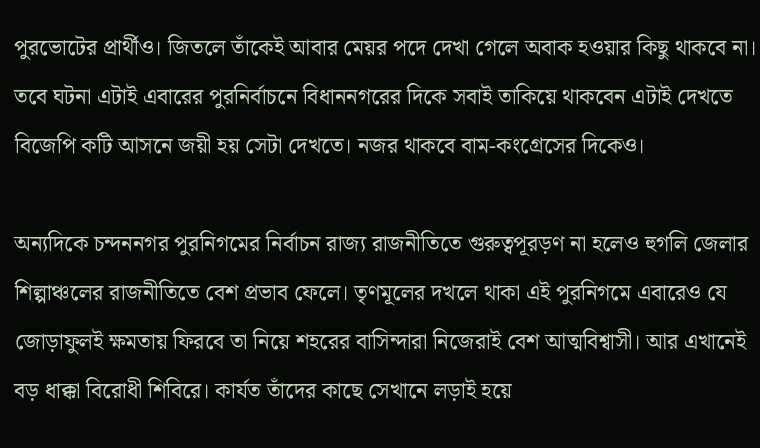পুরভোটের প্রার্থীও। জিতলে তাঁকেই আবার মেয়র পদে দেখা গেলে অবাক হওয়ার কিছু থাকবে না। তবে ঘটনা এটাই এবারের পুরনির্বাচনে বিধাননগরের দিকে সবাই তাকিয়ে থাকবেন এটাই দেখতে বিজেপি কটি আসনে জয়ী হয় সেটা দেখতে। নজর থাকবে বাম-কংগ্রেসের দিকেও।

অন্যদিকে চন্দননগর পুরনিগমের নির্বাচন রাজ্য রাজনীতিতে গুরুত্বপূরড়ণ না হলেও হুগলি জেলার শিল্পাঞ্চলের রাজনীতিতে বেশ প্রভাব ফেলে। তৃণমূলের দখলে থাকা এই পুরনিগমে এবারেও যে জোড়াফুলই ক্ষমতায় ফিরবে তা নিয়ে শহরের বাসিন্দারা নিজেরাই বেশ আত্মবিশ্বাসী। আর এখানেই বড় ধাক্কা বিরোধী শিবিরে। কার্যত তাঁদের কাছে সেখানে লড়াই হয়ে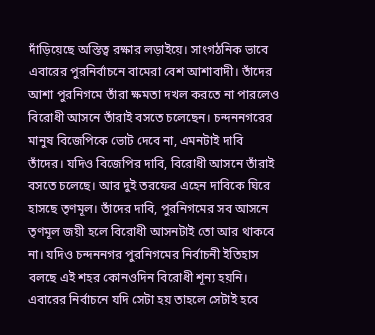দাঁড়িয়েছে অস্তিত্ব রক্ষার লড়াইয়ে। সাংগঠনিক ভাবে এবারের পুরনির্বাচনে বামেরা বেশ আশাবাদী। তাঁদের আশা পুরনিগমে তাঁরা ক্ষমতা দখল করতে না পারলেও বিরোধী আসনে তাঁরাই বসতে চলেছেন। চন্দননগরের মানুষ বিজেপিকে ভোট দেবে না, এমনটাই দাবি তাঁদের। যদিও বিজেপির দাবি, বিরোধী আসনে তাঁরাই বসতে চলেছে। আর দুই তরফের এহেন দাবিকে ঘিরে হাসছে তৃণমূল। তাঁদের দাবি, পুরনিগমের সব আসনে তৃণমূল জয়ী হলে বিরোধী আসনটাই তো আর থাকবে না। যদিও চন্দননগর পুরনিগমের নির্বাচনী ইতিহাস বলছে এই শহর কোনওদিন বিরোধী শূন্য হয়নি। এবারের নির্বাচনে যদি সেটা হয় তাহলে সেটাই হবে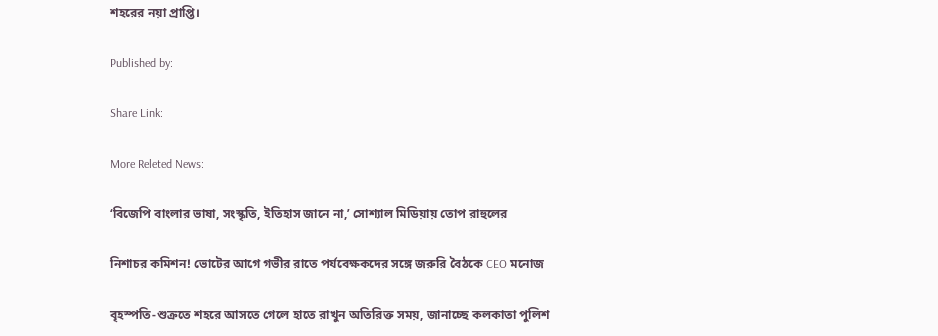শহরের নয়া প্রাপ্তি।

Published by:

Share Link:

More Releted News:

‘বিজেপি বাংলার ভাষা, সংস্কৃতি, ইতিহাস জানে না,’ সোশ্যাল মিডিয়ায় তোপ রাহুলের

নিশাচর কমিশন! ভোটের আগে গভীর রাতে পর্যবেক্ষকদের সঙ্গে জরুরি বৈঠকে CEO মনোজ

বৃহস্পতি-শুক্রতে শহরে আসতে গেলে হাতে রাখুন অতিরিক্ত সময়, জানাচ্ছে কলকাতা পুলিশ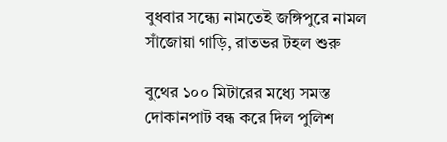বুধবার সন্ধ্যে নামতেই জঙ্গিপুরে নামল সাঁজোয়া গাড়ি, রাতভর টহল শুরু

বুথের ১০০ মিটারের মধ্যে সমস্ত দোকানপাট বন্ধ করে দিল পুলিশ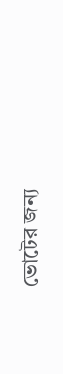ভোটের জন্য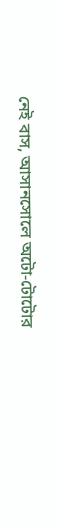নেই বাস, আসানসোলে অটো-টোটোর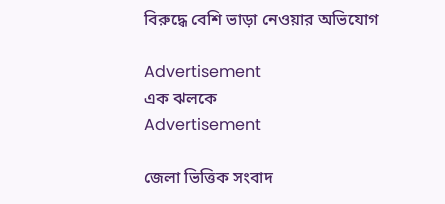বিরুদ্ধে বেশি ভাড়া নেওয়ার অভিযোগ

Advertisement
এক ঝলকে
Advertisement

জেলা ভিত্তিক সংবাদ